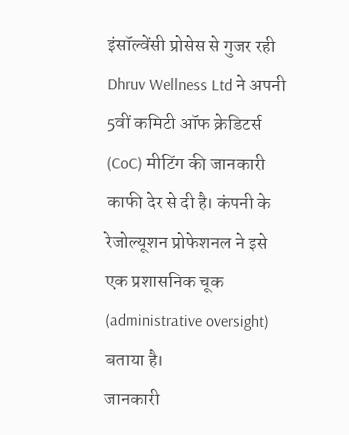इंसॉल्वेंसी प्रोसेस से गुजर रही Dhruv Wellness Ltd ने अपनी 5वीं कमिटी ऑफ क्रेडिटर्स (CoC) मीटिंग की जानकारी काफी देर से दी है। कंपनी के रेजोल्यूशन प्रोफेशनल ने इसे एक प्रशासनिक चूक (administrative oversight) बताया है।
जानकारी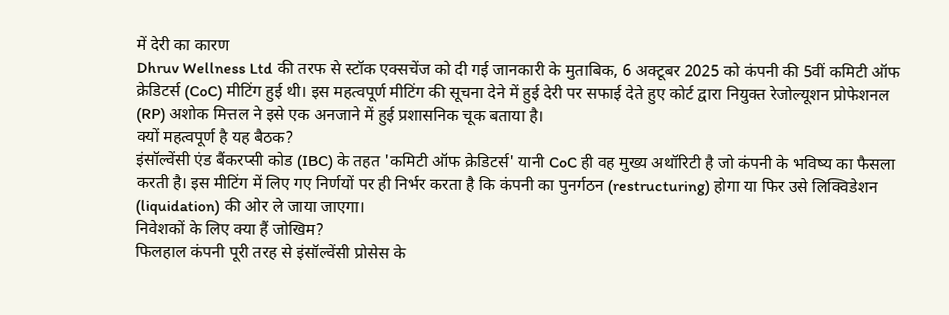में देरी का कारण
Dhruv Wellness Ltd की तरफ से स्टॉक एक्सचेंज को दी गई जानकारी के मुताबिक, 6 अक्टूबर 2025 को कंपनी की 5वीं कमिटी ऑफ क्रेडिटर्स (CoC) मीटिंग हुई थी। इस महत्वपूर्ण मीटिंग की सूचना देने में हुई देरी पर सफाई देते हुए कोर्ट द्वारा नियुक्त रेजोल्यूशन प्रोफेशनल (RP) अशोक मित्तल ने इसे एक अनजाने में हुई प्रशासनिक चूक बताया है।
क्यों महत्वपूर्ण है यह बैठक?
इंसॉल्वेंसी एंड बैंकरप्सी कोड (IBC) के तहत 'कमिटी ऑफ क्रेडिटर्स' यानी CoC ही वह मुख्य अथॉरिटी है जो कंपनी के भविष्य का फैसला करती है। इस मीटिंग में लिए गए निर्णयों पर ही निर्भर करता है कि कंपनी का पुनर्गठन (restructuring) होगा या फिर उसे लिक्विडेशन (liquidation) की ओर ले जाया जाएगा।
निवेशकों के लिए क्या हैं जोखिम?
फिलहाल कंपनी पूरी तरह से इंसॉल्वेंसी प्रोसेस के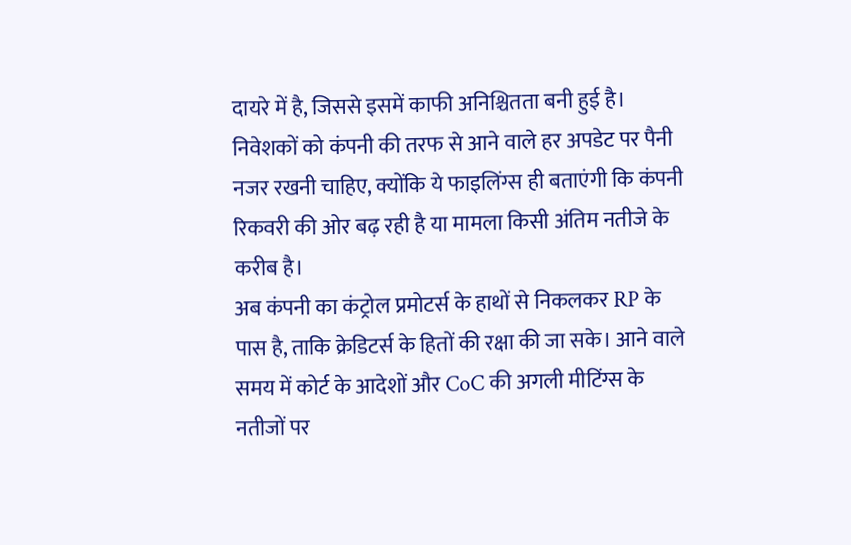दायरे में है, जिससे इसमें काफी अनिश्चितता बनी हुई है। निवेशकों को कंपनी की तरफ से आने वाले हर अपडेट पर पैनी नजर रखनी चाहिए, क्योंकि ये फाइलिंग्स ही बताएंगी कि कंपनी रिकवरी की ओर बढ़ रही है या मामला किसी अंतिम नतीजे के करीब है।
अब कंपनी का कंट्रोल प्रमोटर्स के हाथों से निकलकर RP के पास है, ताकि क्रेडिटर्स के हितों की रक्षा की जा सके। आने वाले समय में कोर्ट के आदेशों और CoC की अगली मीटिंग्स के नतीजों पर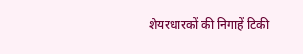शेयरधारकों की निगाहें टिकी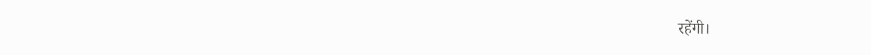रहेंगी।